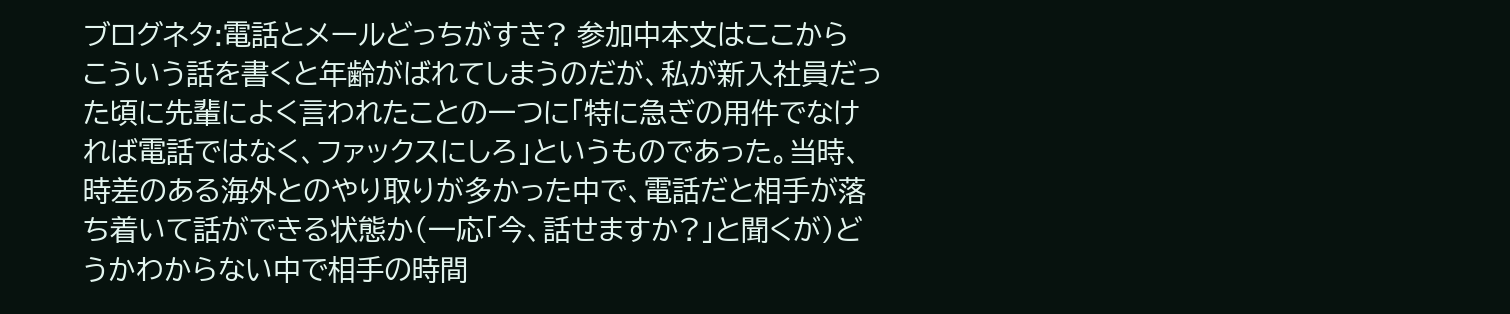ブログネタ:電話とメールどっちがすき? 参加中本文はここから
こういう話を書くと年齢がばれてしまうのだが、私が新入社員だった頃に先輩によく言われたことの一つに「特に急ぎの用件でなければ電話ではなく、ファックスにしろ」というものであった。当時、時差のある海外とのやり取りが多かった中で、電話だと相手が落ち着いて話ができる状態か(一応「今、話せますか?」と聞くが)どうかわからない中で相手の時間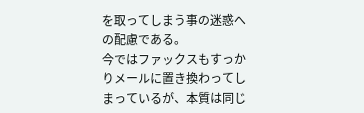を取ってしまう事の迷惑への配慮である。
今ではファックスもすっかりメールに置き換わってしまっているが、本質は同じ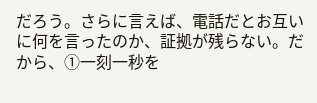だろう。さらに言えば、電話だとお互いに何を言ったのか、証拠が残らない。だから、①一刻一秒を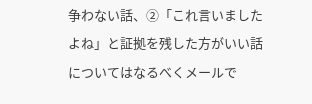争わない話、②「これ言いましたよね」と証拠を残した方がいい話についてはなるべくメールで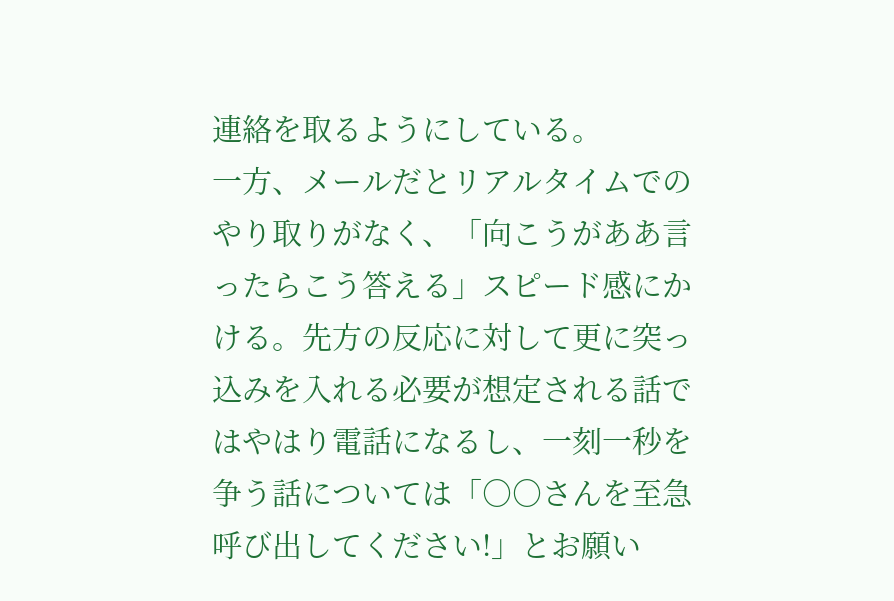連絡を取るようにしている。
一方、メールだとリアルタイムでのやり取りがなく、「向こうがああ言ったらこう答える」スピード感にかける。先方の反応に対して更に突っ込みを入れる必要が想定される話ではやはり電話になるし、一刻一秒を争う話については「○○さんを至急呼び出してください!」とお願い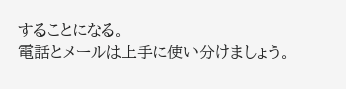することになる。
電話とメールは上手に使い分けましょう。